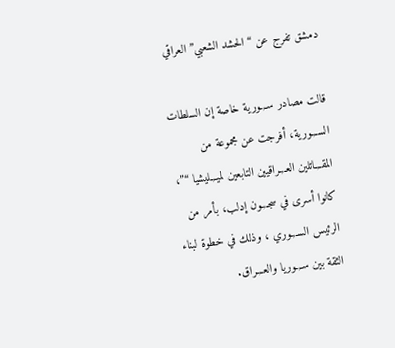دمشق تفرج عن “الحشد الشعبي” العراقي

قالت مصادر سـ,ـورية خاصة إن السلطات السـ,ـورية، أفرجت عن مجموعة من المقـ,ـاتلين العـ,ـراقيين التابعين لميـ,ـليشيا “”، كانوا أسرى في سجـ,ـون إدلب، بأمر من الرئيس السـ,ـوري ، وذلك في خطوة لبناء الثقة بين سـ,ـوريا والعـ,ـراق.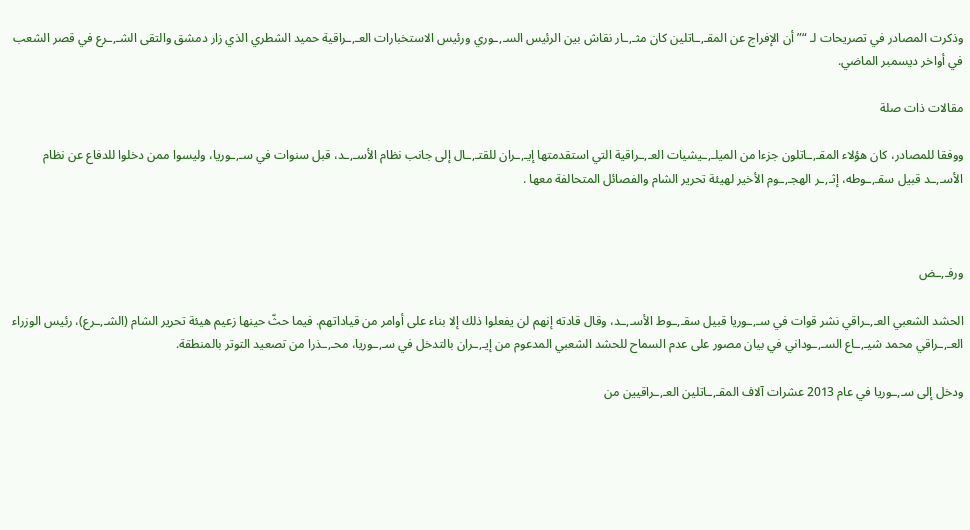وذكرت المصادر في تصريحات لـ “” أن الإفراج عن المقـ,ـاتلين كان مثـ,ـار نقاش بين الرئيس السـ,ـوري ورئيس الاستخبارات العـ,ـراقية حميد الشطري الذي زار دمشق والتقى الشـ,ـرع في قصر الشعب في أواخر ديسمبر الماضي.

مقالات ذات صلة

ووفقا للمصادر، كان هؤلاء المقـ,ـاتلون جزءا من الميلـ,ـيشيات العـ,ـراقية التي استقدمتها إيـ,ـران للقتـ,ـال إلى جانب نظام الأسـ,ـد، قبل سنوات في سـ,ـوريا، وليسوا ممن دخلوا للدفاع عن نظام الأسـ,ـد قبيل سقـ,ـوطه، إثـ,ـر الهجـ,ـوم الأخير لهيئة تحرير الشام والفصائل المتحالفة معها .



ورفـ,ـض

الحشد الشعبي العـ,ـراقي نشر قوات في سـ,ـوريا قبيل سقـ,ـوط الأسـ,ـد، وقال قادته إنهم لن يفعلوا ذلك إلا بناء على أوامر من قياداتهم. فيما حثّ حينها زعيم هيئة تحرير الشام (الشـ,ـرع)، رئيس الوزراء العـ,ـراقي محمد شيـ,ـاع السـ,ـوداني في بيان مصور على عدم السماح للحشد الشعبي المدعوم من إيـ,ـران بالتدخل في سـ,ـوريا، محـ,ـذرا من تصعيد التوتر بالمنطقة.

ودخل إلى سـ,ـوريا في عام 2013 عشرات آلاف المقـ,ـاتلين العـ,ـراقيين من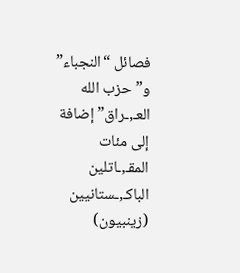فصائل “النجباء” و”حزب الله العـ,ـراق” إضافة إلى مئات المقـ,ـاتلين الباكـ,ـستانيين (زينبيون)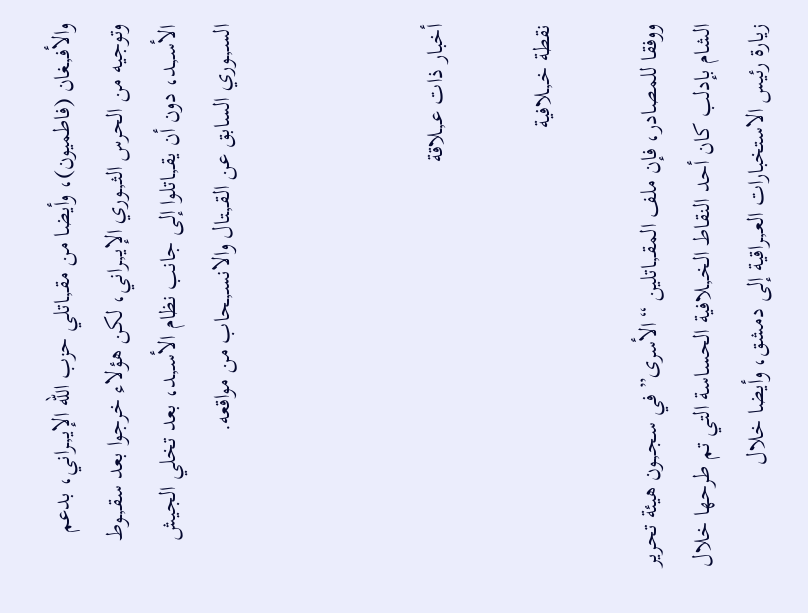والأفـ,ـغان (فاطميون)، وأيضا من مقـ,ـاتلي حزب الله الإيـ,ـراني، بدعم وتوجيه من الحرس الثـ,ـوري الإيـ,ـراني، لكن هؤلاء خرجوا بعد سقـ,ـوط الأسـ,ـد، دون أن يقـ,ـاتلوا إلى جانب نظام الأسـ,ـد، بعد تخلي الجيش السـ,ـوري السابق عن القـ,ـتال والانسـ,ـحاب من مواقعه.



أخبار ذات عـ,ـلاقة

نقطة خـ,ـلافية

ووفقا للمصادر، فإن ملف المقـ,ـاتلين “الأسرى” في سجـ,ـون هيئة تحرير الشام بإدلب كان أحد النقاط الخـ,ـلافية الحساسة التي تم طرحها خلال زيارة رئيس الاستخبارات العـ,ـراقية إلى دمشق، وأيضا خلال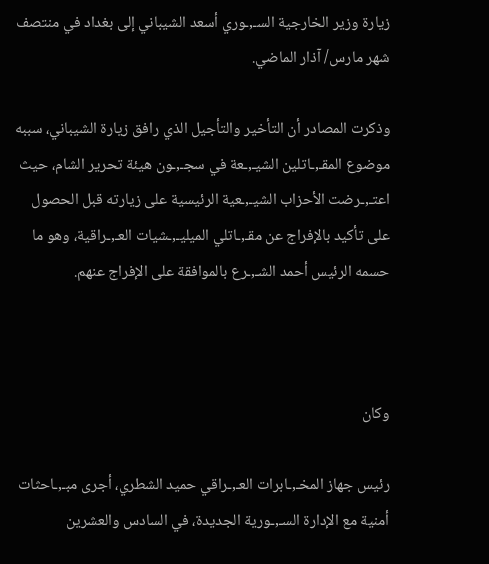زيارة وزير الخارجية السـ,ـوري أسعد الشيباني إلى بغداد في منتصف شهر مارس/ آذار الماضي.

وذكرت المصادر أن التأخير والتأجيل الذي رافق زيارة الشيباني، سببه موضوع المقـ,ـاتلين الشيـ,ـعة في سجـ,ـون هيئة تحرير الشام، حيث اعتـ,ـرضت الأحزاب الشيـ,ـعية الرئيسية على زيارته قبل الحصول على تأكيد بالإفراج عن مقـ,ـاتلي الميليـ,ـشيات العـ,ـراقية، وهو ما حسمه الرئيس أحمد الشـ,ـرع بالموافقة على الإفراج عنهم.



وكان

رئيس جهاز المخـ,ـابرات العـ,ـراقي حميد الشطري، أجرى مبـ,ـاحثات أمنية مع الإدارة السـ,ـورية الجديدة، في السادس والعشرين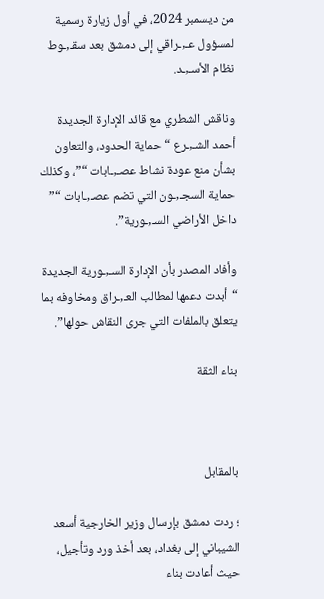من ديسمبر 2024، في أول زيارة رسمية لمسؤول عـ,ـراقي إلى دمشق بعد سقـ,ـوط نظام الأسـ,ـد.

وناقش الشطري مع قائد الإدارة الجديدة أحمد الشـ,ـرع “حماية الحدود، والتعاون بشأن منع عودة نشاط عصـ,ـابات “”، وكذلك حماية السجـ,ـون التي تضم عصـ,ـابات “” داخل الأراضي السـ,ـورية”.

وأفاد المصدر بأن الإدارة السـ,ـورية الجديدة “أبدت دعمها لمطالب العـ,ـراق ومخاوفه بما يتعلق بالملفات التي جرى النقاش حولها”.

بناء الثقة



بالمقابل

؛ ردت دمشق بإرسال وزير الخارجية أسعد الشيباني إلى بغداد، بعد أخذ ورد وتأجيل، حيث أعادت بناء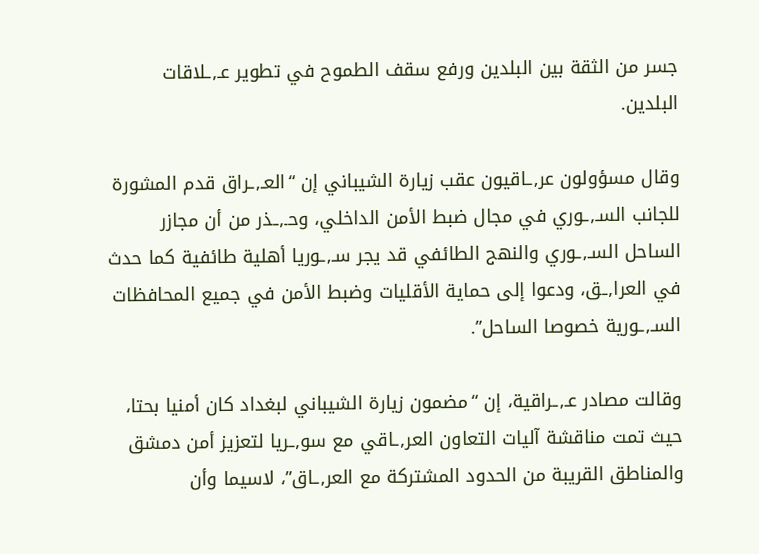جسر من الثقة بين البلدين ورفع سقف الطموح في تطوير عـ,ـلاقات البلدين.

وقال مسؤولون عر,ـاقيون عقب زيارة الشيباني إن “العـ,ـراق قدم المشورة للجانب السـ,ـوري في مجال ضبط الأمن الداخلي، وحـ,ـذر من أن مجازر الساحل السـ,ـوري والنهج الطائفي قد يجر سـ,ـوريا أهلية طائفية كما حدث في العرا,ـق، ودعوا إلى حماية الأقليات وضبط الأمن في جميع المحافظات السـ,ـورية خصوصا الساحل”.

وقالت مصادر عـ,ـراقية، إن “مضمون زيارة الشيباني لبغداد كان أمنيا بحتا، حيث تمت مناقشة آليات التعاون العر,ـاقي مع سو,ـريا لتعزيز أمن دمشق والمناطق القريبة من الحدود المشتركة مع العر,ـاق”، لاسيما وأن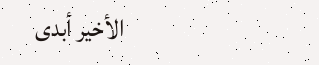الأخير أبدى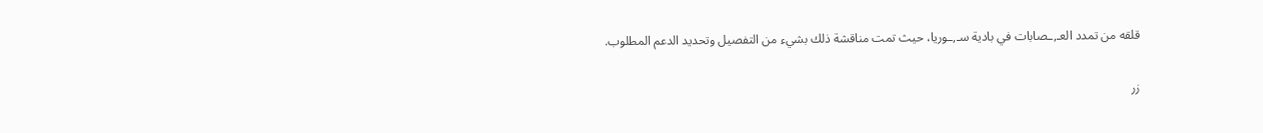قلقه من تمدد العـ,ـصابات في بادية سـ,ـوريا، حيث تمت مناقشة ذلك بشيء من التفصيل وتحديد الدعم المطلوب.

زر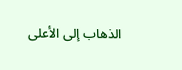الذهاب إلى الأعلى